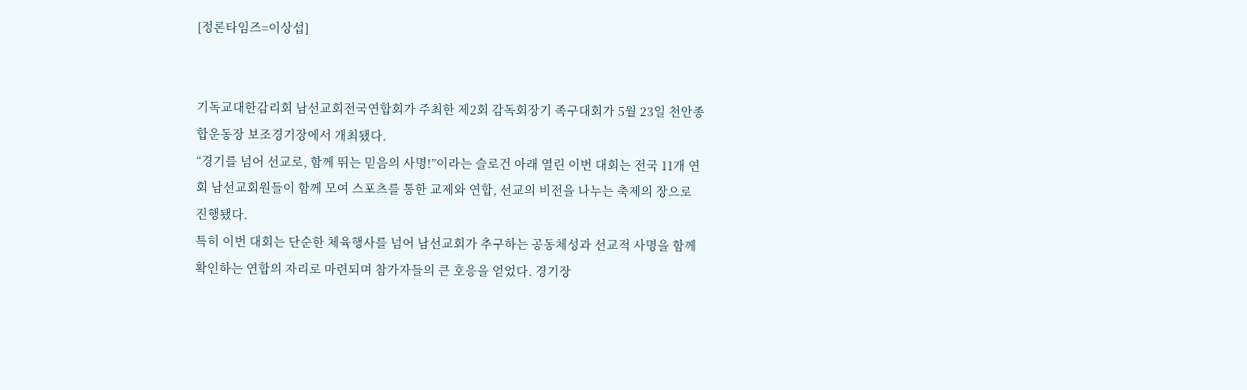[정론타임즈=이상섭]


기독교대한감리회 남선교회전국연합회가 주최한 제2회 감독회장기 족구대회가 5월 23일 천안종합운동장 보조경기장에서 개최됐다.
“경기를 넘어 선교로, 함께 뛰는 믿음의 사명!”이라는 슬로건 아래 열린 이번 대회는 전국 11개 연회 남선교회원들이 함께 모여 스포츠를 통한 교제와 연합, 선교의 비전을 나누는 축제의 장으로 진행됐다.
특히 이번 대회는 단순한 체육행사를 넘어 남선교회가 추구하는 공동체성과 선교적 사명을 함께 확인하는 연합의 자리로 마련되며 참가자들의 큰 호응을 얻었다. 경기장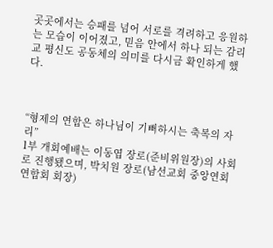곳곳에서는 승패를 넘어 서로를 격려하고 응원하는 모습이 이어졌고, 믿음 안에서 하나 되는 감리교 평신도 공동체의 의미를 다시금 확인하게 했다.



“형제의 연합은 하나님이 기뻐하시는 축복의 자리”
1부 개회예배는 이동엽 장로(준비위원장)의 사회로 진행됐으며, 박치원 장로(남선교회 중앙연회연합회 회장)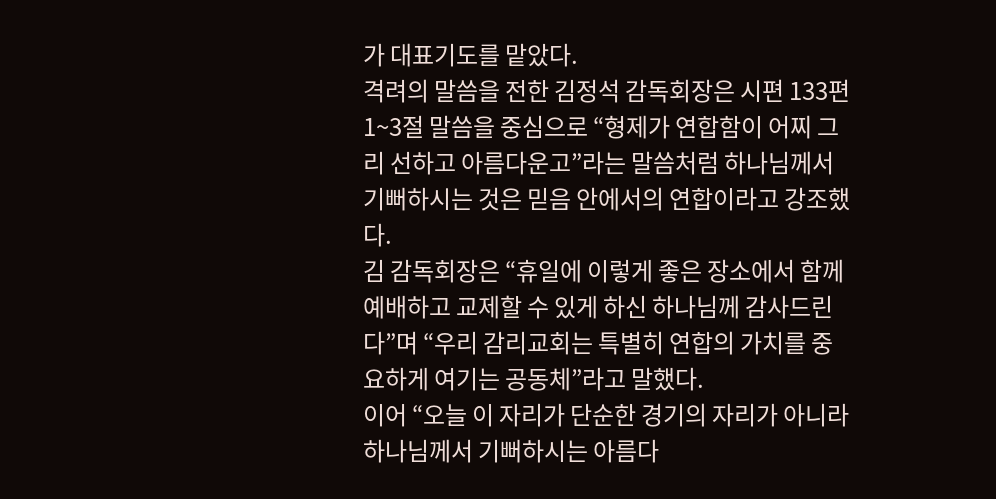가 대표기도를 맡았다.
격려의 말씀을 전한 김정석 감독회장은 시편 133편 1~3절 말씀을 중심으로 “형제가 연합함이 어찌 그리 선하고 아름다운고”라는 말씀처럼 하나님께서 기뻐하시는 것은 믿음 안에서의 연합이라고 강조했다.
김 감독회장은 “휴일에 이렇게 좋은 장소에서 함께 예배하고 교제할 수 있게 하신 하나님께 감사드린다”며 “우리 감리교회는 특별히 연합의 가치를 중요하게 여기는 공동체”라고 말했다.
이어 “오늘 이 자리가 단순한 경기의 자리가 아니라 하나님께서 기뻐하시는 아름다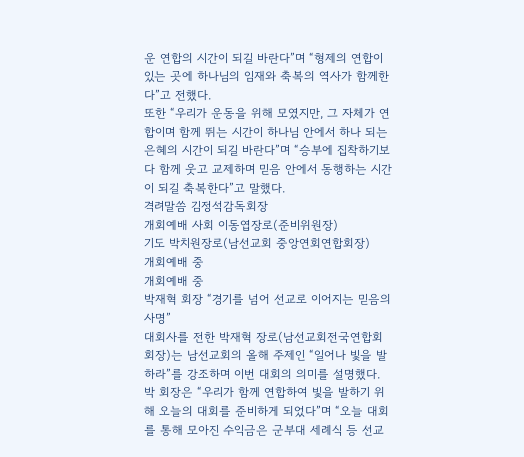운 연합의 시간이 되길 바란다”며 “형제의 연합이 있는 곳에 하나님의 임재와 축복의 역사가 함께한다”고 전했다.
또한 “우리가 운동을 위해 모였지만, 그 자체가 연합이며 함께 뛰는 시간이 하나님 안에서 하나 되는 은혜의 시간이 되길 바란다”며 “승부에 집착하기보다 함께 웃고 교제하며 믿음 안에서 동행하는 시간이 되길 축복한다”고 말했다.
격려말씀 김정석감독회장
개회예배 사회 이동엽장로(준비위원장)
기도 박치원장로(남선교회 중앙연회연합회장)
개회예배 중
개회예배 중
박재혁 회장 “경기를 넘어 선교로 이어지는 믿음의 사명”
대회사를 전한 박재혁 장로(남선교회전국연합회 회장)는 남선교회의 올해 주제인 “일어나 빛을 발하라”를 강조하며 이번 대회의 의미를 설명했다.
박 회장은 “우리가 함께 연합하여 빛을 발하기 위해 오늘의 대회를 준비하게 되었다”며 “오늘 대회를 통해 모아진 수익금은 군부대 세례식 등 선교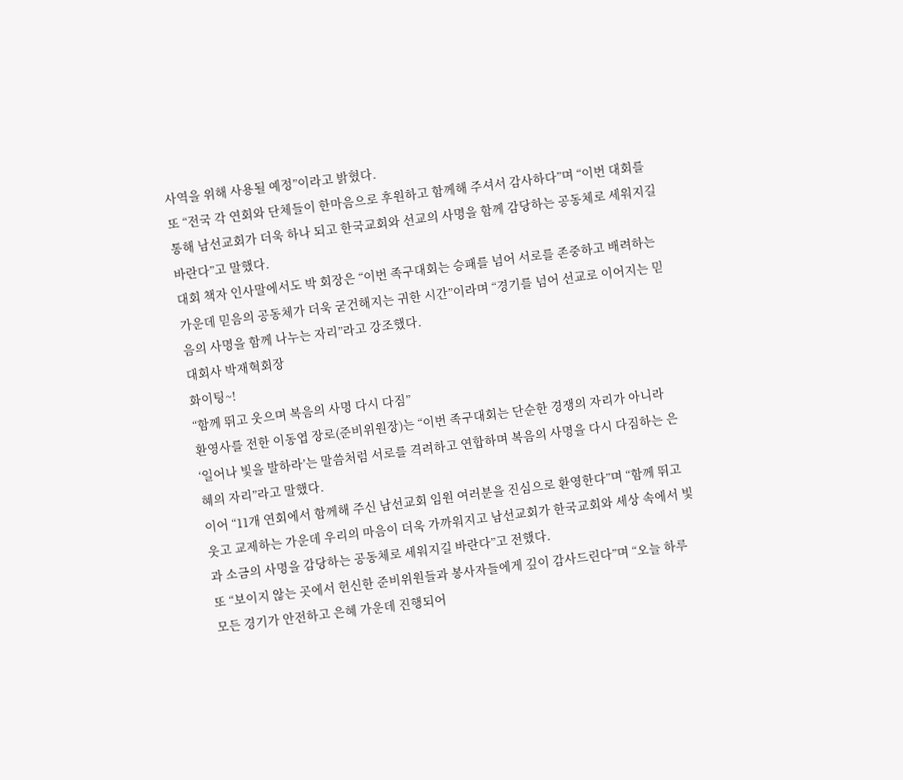사역을 위해 사용될 예정”이라고 밝혔다.
또 “전국 각 연회와 단체들이 한마음으로 후원하고 함께해 주셔서 감사하다”며 “이번 대회를 통해 남선교회가 더욱 하나 되고 한국교회와 선교의 사명을 함께 감당하는 공동체로 세워지길 바란다”고 말했다.
대회 책자 인사말에서도 박 회장은 “이번 족구대회는 승패를 넘어 서로를 존중하고 배려하는 가운데 믿음의 공동체가 더욱 굳건해지는 귀한 시간”이라며 “경기를 넘어 선교로 이어지는 믿음의 사명을 함께 나누는 자리”라고 강조했다.
대회사 박재혁회장
화이팅~!
“함께 뛰고 웃으며 복음의 사명 다시 다짐”
환영사를 전한 이동엽 장로(준비위원장)는 “이번 족구대회는 단순한 경쟁의 자리가 아니라 ‘일어나 빛을 발하라’는 말씀처럼 서로를 격려하고 연합하며 복음의 사명을 다시 다짐하는 은혜의 자리”라고 말했다.
이어 “11개 연회에서 함께해 주신 남선교회 임원 여러분을 진심으로 환영한다”며 “함께 뛰고 웃고 교제하는 가운데 우리의 마음이 더욱 가까워지고 남선교회가 한국교회와 세상 속에서 빛과 소금의 사명을 감당하는 공동체로 세워지길 바란다”고 전했다.
또 “보이지 않는 곳에서 헌신한 준비위원들과 봉사자들에게 깊이 감사드린다”며 “오늘 하루 모든 경기가 안전하고 은혜 가운데 진행되어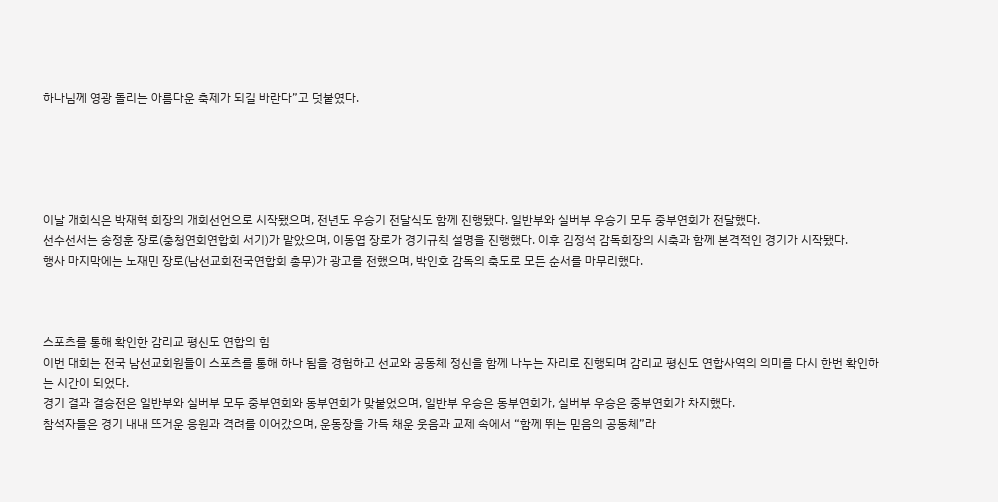하나님께 영광 돌리는 아름다운 축제가 되길 바란다”고 덧붙였다.





이날 개회식은 박재혁 회장의 개회선언으로 시작됐으며, 전년도 우승기 전달식도 함께 진행됐다. 일반부와 실버부 우승기 모두 중부연회가 전달했다.
선수선서는 송정훈 장로(충청연회연합회 서기)가 맡았으며, 이동엽 장로가 경기규칙 설명을 진행했다. 이후 김정석 감독회장의 시축과 함께 본격적인 경기가 시작됐다.
행사 마지막에는 노재민 장로(남선교회전국연합회 총무)가 광고를 전했으며, 박인호 감독의 축도로 모든 순서를 마무리했다.



스포츠를 통해 확인한 감리교 평신도 연합의 힘
이번 대회는 전국 남선교회원들이 스포츠를 통해 하나 됨을 경험하고 선교와 공동체 정신을 함께 나누는 자리로 진행되며 감리교 평신도 연합사역의 의미를 다시 한번 확인하는 시간이 되었다.
경기 결과 결승전은 일반부와 실버부 모두 중부연회와 동부연회가 맞붙었으며, 일반부 우승은 동부연회가, 실버부 우승은 중부연회가 차지했다.
참석자들은 경기 내내 뜨거운 응원과 격려를 이어갔으며, 운동장을 가득 채운 웃음과 교제 속에서 “함께 뛰는 믿음의 공동체”라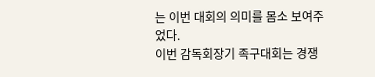는 이번 대회의 의미를 몸소 보여주었다.
이번 감독회장기 족구대회는 경쟁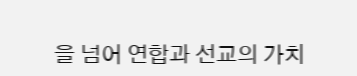을 넘어 연합과 선교의 가치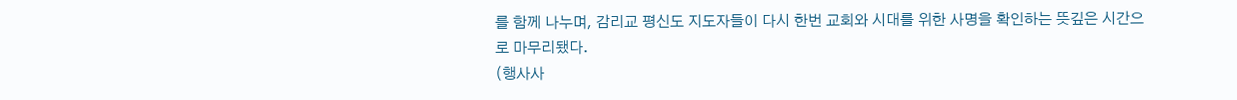를 함께 나누며, 감리교 평신도 지도자들이 다시 한번 교회와 시대를 위한 사명을 확인하는 뜻깊은 시간으로 마무리됐다.
(행사사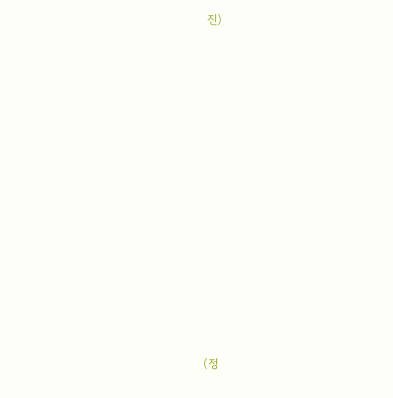진)













(정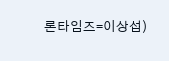론타임즈=이상섭)